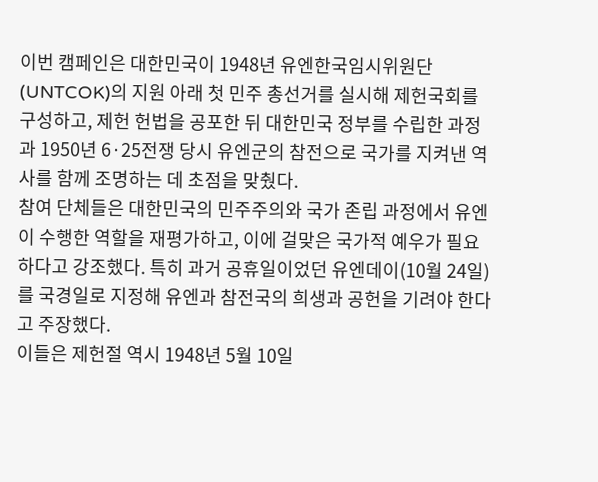이번 캠페인은 대한민국이 1948년 유엔한국임시위원단(UNTCOK)의 지원 아래 첫 민주 총선거를 실시해 제헌국회를 구성하고, 제헌 헌법을 공포한 뒤 대한민국 정부를 수립한 과정과 1950년 6·25전쟁 당시 유엔군의 참전으로 국가를 지켜낸 역사를 함께 조명하는 데 초점을 맞췄다.
참여 단체들은 대한민국의 민주주의와 국가 존립 과정에서 유엔이 수행한 역할을 재평가하고, 이에 걸맞은 국가적 예우가 필요하다고 강조했다. 특히 과거 공휴일이었던 유엔데이(10월 24일)를 국경일로 지정해 유엔과 참전국의 희생과 공헌을 기려야 한다고 주장했다.
이들은 제헌절 역시 1948년 5월 10일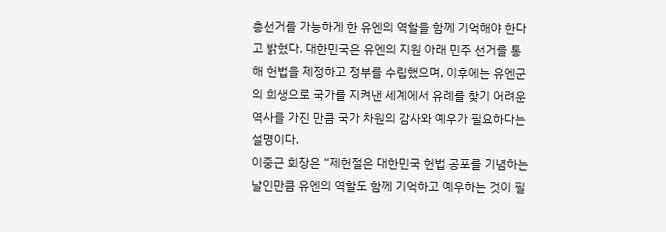총선거를 가능하게 한 유엔의 역할을 함께 기억해야 한다고 밝혔다. 대한민국은 유엔의 지원 아래 민주 선거를 통해 헌법을 제정하고 정부를 수립했으며, 이후에는 유엔군의 희생으로 국가를 지켜낸 세계에서 유례를 찾기 어려운 역사를 가진 만큼 국가 차원의 감사와 예우가 필요하다는 설명이다.
이중근 회장은 “제헌절은 대한민국 헌법 공포를 기념하는 날인만큼 유엔의 역할도 함께 기억하고 예우하는 것이 필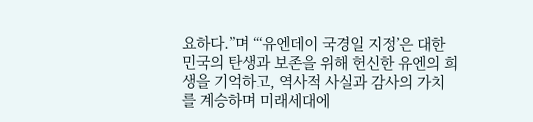요하다.”며 “‘유엔데이 국경일 지정’은 대한민국의 탄생과 보존을 위해 헌신한 유엔의 희생을 기억하고, 역사적 사실과 감사의 가치를 계승하며 미래세대에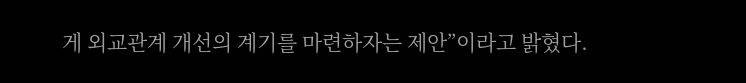게 외교관계 개선의 계기를 마련하자는 제안”이라고 밝혔다.